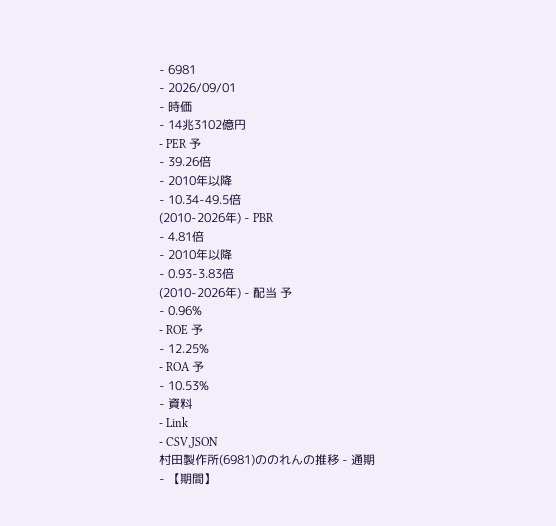- 6981
- 2026/09/01
- 時価
- 14兆3102億円
- PER 予
- 39.26倍
- 2010年以降
- 10.34-49.5倍
(2010-2026年) - PBR
- 4.81倍
- 2010年以降
- 0.93-3.83倍
(2010-2026年) - 配当 予
- 0.96%
- ROE 予
- 12.25%
- ROA 予
- 10.53%
- 資料
- Link
- CSV,JSON
村田製作所(6981)ののれんの推移 - 通期
- 【期間】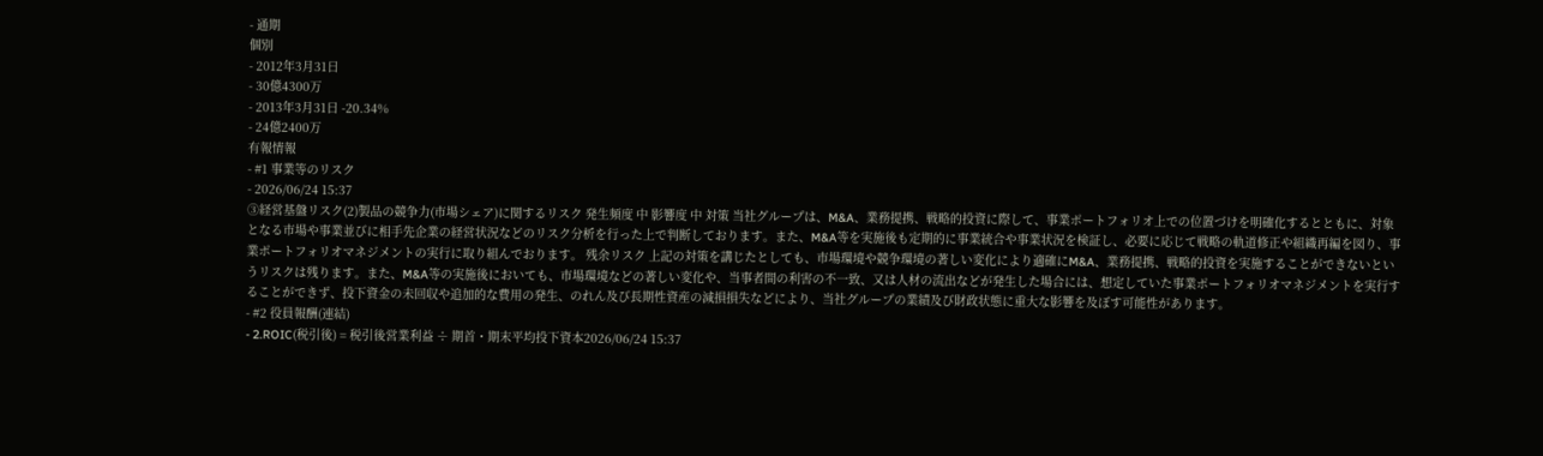- 通期
個別
- 2012年3月31日
- 30億4300万
- 2013年3月31日 -20.34%
- 24億2400万
有報情報
- #1 事業等のリスク
- 2026/06/24 15:37
③経営基盤リスク(2)製品の競争力(市場シェア)に関するリスク 発生頻度 中 影響度 中 対策 当社グループは、M&A、業務提携、戦略的投資に際して、事業ポートフォリオ上での位置づけを明確化するとともに、対象となる市場や事業並びに相手先企業の経営状況などのリスク分析を行った上で判断しております。また、M&A等を実施後も定期的に事業統合や事業状況を検証し、必要に応じて戦略の軌道修正や組織再編を図り、事業ポートフォリオマネジメントの実行に取り組んでおります。 残余リスク 上記の対策を講じたとしても、市場環境や競争環境の著しい変化により適確にM&A、業務提携、戦略的投資を実施することができないというリスクは残ります。また、M&A等の実施後においても、市場環境などの著しい変化や、当事者間の利害の不一致、又は人材の流出などが発生した場合には、想定していた事業ポートフォリオマネジメントを実行することができず、投下資金の未回収や追加的な費用の発生、のれん及び長期性資産の減損損失などにより、当社グループの業績及び財政状態に重大な影響を及ぼす可能性があります。
- #2 役員報酬(連結)
- 2.ROIC(税引後) = 税引後営業利益 ÷ 期首・期末平均投下資本2026/06/24 15:37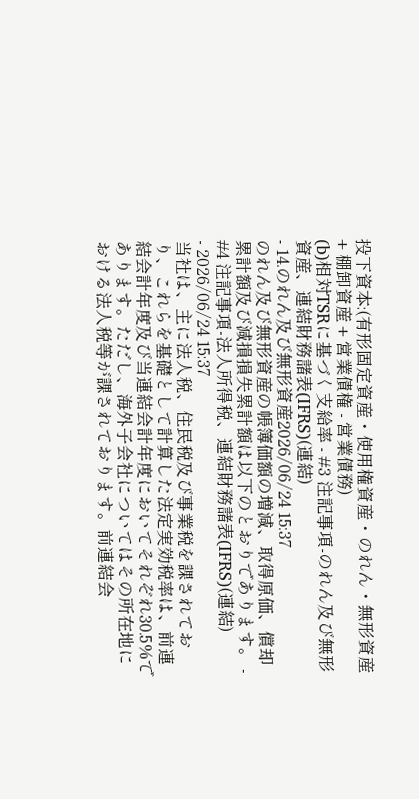投下資本:(有形固定資産・使用権資産・のれん・無形資産 + 棚卸資産 + 営業債権 - 営業債務)
(b)相対TSRに基づく支給率 - #3 注記事項-のれん及び無形資産、連結財務諸表(IFRS)(連結)
- 14.のれん及び無形資産2026/06/24 15:37
のれん及び無形資産の帳簿価額の増減、取得原価、償却累計額及び減損損失累計額は以下のとおりであります。 - #4 注記事項-法人所得税、連結財務諸表(IFRS)(連結)
- 2026/06/24 15:37
当社は、主に法人税、住民税及び事業税を課されており、これらを基礎として計算した法定実効税率は、前連結会計年度及び当連結会計年度においてそれぞれ30.5%であります。ただし、海外子会社についてはその所在地における法人税等が課されております。前連結会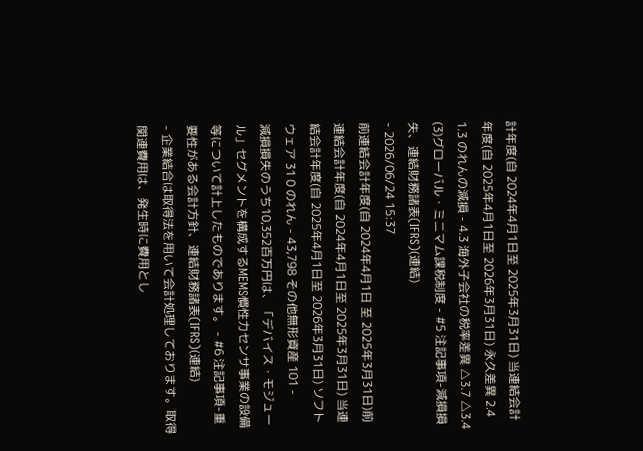計年度(自 2024年4月1日至 2025年3月31日) 当連結会計年度(自 2025年4月1日至 2026年3月31日) 永久差異 2.4 1.3 のれんの減損 - 4.3 海外子会社の税率差異 △3.7 △3.4
(3)グローバル・ミニマム課税制度 - #5 注記事項-減損損失、連結財務諸表(IFRS)(連結)
- 2026/06/24 15:37
前連結会計年度(自 2024年4月1日 至 2025年3月31日)前連結会計年度(自 2024年4月1日至 2025年3月31日) 当連結会計年度(自 2025年4月1日至 2026年3月31日) ソフトウェア 31 0 のれん - 43,798 その他無形資産 101 -
減損損失のうち10,352百万円は、「デバイス・モジュール」セグメントを構成するMEMS慣性力センサ事業の設備等について計上したものであります。 - #6 注記事項-重要性がある会計方針、連結財務諸表(IFRS)(連結)
- 企業結合は取得法を用いて会計処理しております。取得関連費用は、発生時に費用とし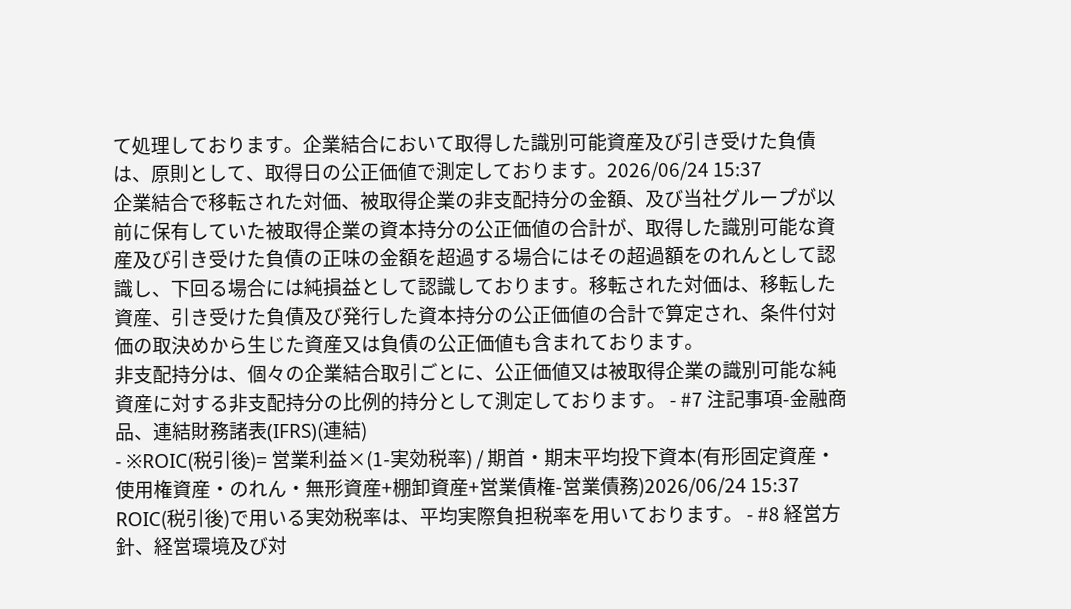て処理しております。企業結合において取得した識別可能資産及び引き受けた負債は、原則として、取得日の公正価値で測定しております。2026/06/24 15:37
企業結合で移転された対価、被取得企業の非支配持分の金額、及び当社グループが以前に保有していた被取得企業の資本持分の公正価値の合計が、取得した識別可能な資産及び引き受けた負債の正味の金額を超過する場合にはその超過額をのれんとして認識し、下回る場合には純損益として認識しております。移転された対価は、移転した資産、引き受けた負債及び発行した資本持分の公正価値の合計で算定され、条件付対価の取決めから生じた資産又は負債の公正価値も含まれております。
非支配持分は、個々の企業結合取引ごとに、公正価値又は被取得企業の識別可能な純資産に対する非支配持分の比例的持分として測定しております。 - #7 注記事項-金融商品、連結財務諸表(IFRS)(連結)
- ※ROIC(税引後)= 営業利益×(1-実効税率) / 期首・期末平均投下資本(有形固定資産・使用権資産・のれん・無形資産+棚卸資産+営業債権-営業債務)2026/06/24 15:37
ROIC(税引後)で用いる実効税率は、平均実際負担税率を用いております。 - #8 経営方針、経営環境及び対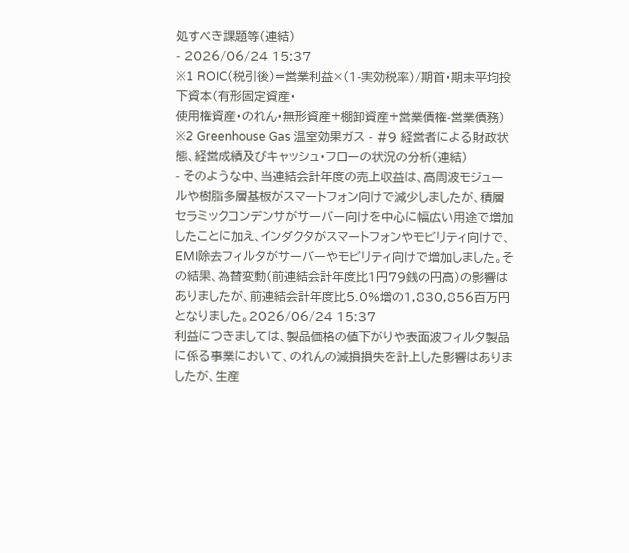処すべき課題等(連結)
- 2026/06/24 15:37
※1 ROIC(税引後)=営業利益×(1-実効税率)/期首・期末平均投下資本(有形固定資産・
使用権資産・のれん・無形資産+棚卸資産+営業債権-営業債務)
※2 Greenhouse Gas 温室効果ガス - #9 経営者による財政状態、経営成績及びキャッシュ・フローの状況の分析(連結)
- そのような中、当連結会計年度の売上収益は、高周波モジュールや樹脂多層基板がスマートフォン向けで減少しましたが、積層セラミックコンデンサがサーバー向けを中心に幅広い用途で増加したことに加え、インダクタがスマートフォンやモビリティ向けで、EMI除去フィルタがサーバーやモビリティ向けで増加しました。その結果、為替変動(前連結会計年度比1円79銭の円高)の影響はありましたが、前連結会計年度比5.0%増の1,830,856百万円となりました。2026/06/24 15:37
利益につきましては、製品価格の値下がりや表面波フィルタ製品に係る事業において、のれんの減損損失を計上した影響はありましたが、生産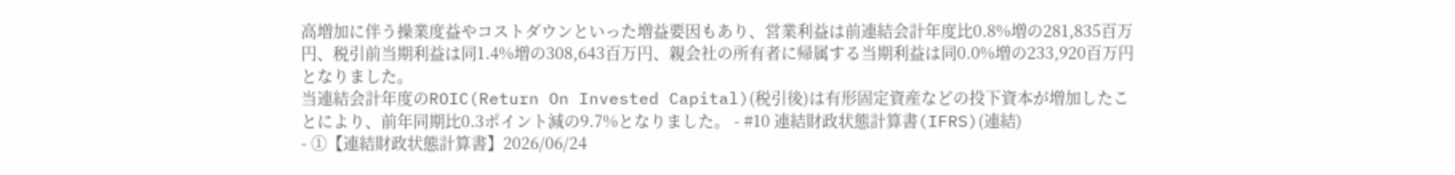高増加に伴う操業度益やコストダウンといった増益要因もあり、営業利益は前連結会計年度比0.8%増の281,835百万円、税引前当期利益は同1.4%増の308,643百万円、親会社の所有者に帰属する当期利益は同0.0%増の233,920百万円となりました。
当連結会計年度のROIC(Return On Invested Capital)(税引後)は有形固定資産などの投下資本が増加したことにより、前年同期比0.3ポイント減の9.7%となりました。 - #10 連結財政状態計算書(IFRS)(連結)
- ①【連結財政状態計算書】2026/06/24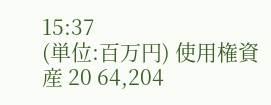15:37
(単位:百万円) 使用権資産 20 64,204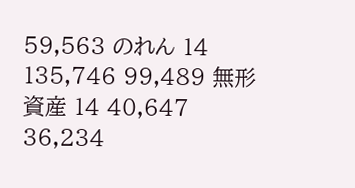59,563 のれん 14 135,746 99,489 無形資産 14 40,647 36,234